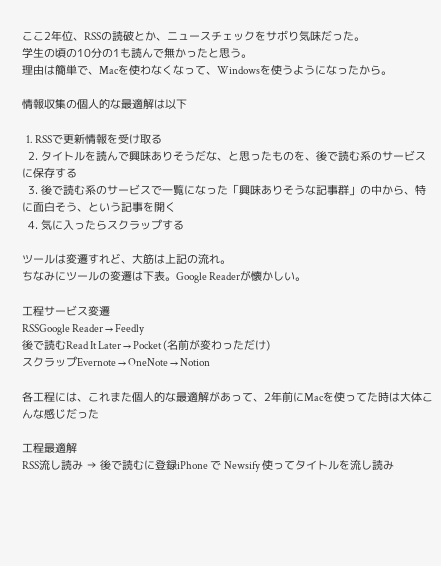ここ2年位、RSSの読破とか、ニュースチェックをサボり気味だった。
学生の頃の10分の1も読んで無かったと思う。
理由は簡単で、Macを使わなくなって、Windowsを使うようになったから。

情報収集の個人的な最適解は以下

  1. RSSで更新情報を受け取る
  2. タイトルを読んで興味ありそうだな、と思ったものを、後で読む系のサービスに保存する
  3. 後で読む系のサービスで一覧になった「興味ありそうな記事群」の中から、特に面白そう、という記事を開く
  4. 気に入ったらスクラップする

ツールは変遷すれど、大筋は上記の流れ。
ちなみにツールの変遷は下表。Google Readerが懐かしい。

工程サービス変遷
RSSGoogle Reader → Feedly
後で読むRead It Later → Pocket (名前が変わっただけ)
スクラップEvernote → OneNote → Notion

各工程には、これまた個人的な最適解があって、2年前にMacを使ってた時は大体こんな感じだった

工程最適解
RSS流し読み → 後で読むに登録iPhone で Newsify 使ってタイトルを流し読み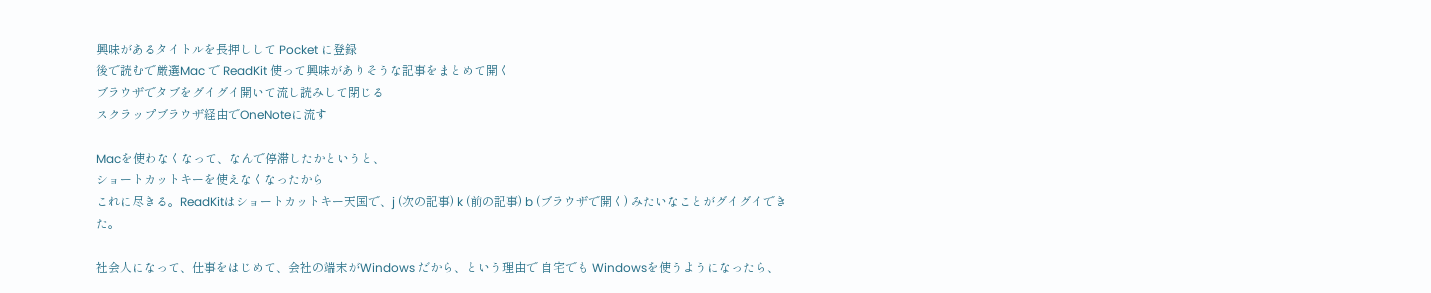興味があるタイトルを長押しして Pocket に登録
後で読むで厳選Mac で ReadKit 使って興味がありそうな記事をまとめて開く
ブラウザでタブをグイグイ開いて流し読みして閉じる
スクラップブラウザ経由でOneNoteに流す

Macを使わなくなって、なんで停滞したかというと、
ショートカットキーを使えなくなったから
これに尽きる。ReadKitはショートカットキー天国で、j (次の記事) k (前の記事) b (ブラウザで開く) みたいなことがグイグイできた。

社会人になって、仕事をはじめて、会社の端末がWindows だから、という理由で 自宅でも Windowsを使うようになったら、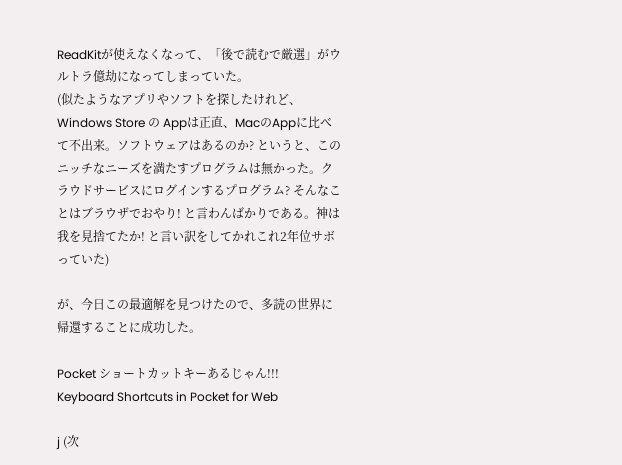ReadKitが使えなくなって、「後で読むで厳選」がウルトラ億劫になってしまっていた。
(似たようなアプリやソフトを探したけれど、Windows Store の Appは正直、MacのAppに比べて不出来。ソフトウェアはあるのか? というと、このニッチなニーズを満たすプログラムは無かった。クラウドサービスにログインするプログラム? そんなことはブラウザでおやり! と言わんばかりである。神は我を見捨てたか! と言い訳をしてかれこれ2年位サボっていた)

が、今日この最適解を見つけたので、多読の世界に帰還することに成功した。

Pocket ショートカットキーあるじゃん!!!
Keyboard Shortcuts in Pocket for Web

j (次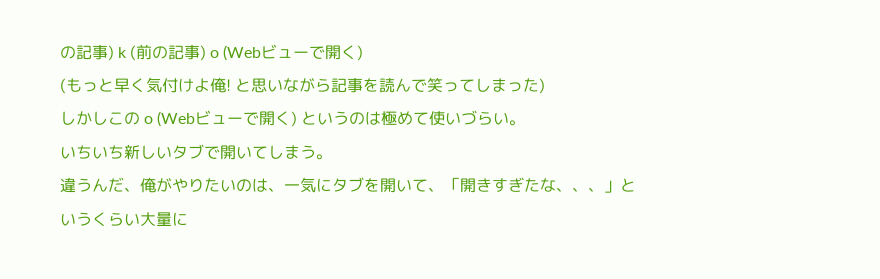の記事) k (前の記事) o (Webビューで開く)
(もっと早く気付けよ俺! と思いながら記事を読んで笑ってしまった)
しかしこの o (Webビューで開く) というのは極めて使いづらい。
いちいち新しいタブで開いてしまう。
違うんだ、俺がやりたいのは、一気にタブを開いて、「開きすぎたな、、、」というくらい大量に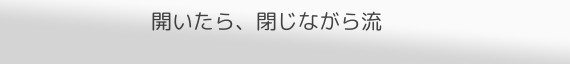開いたら、閉じながら流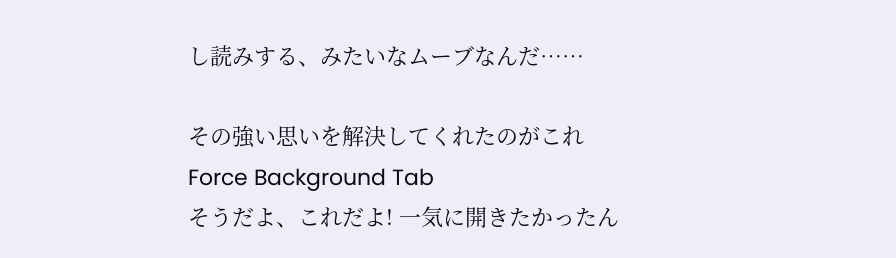し読みする、みたいなムーブなんだ……

その強い思いを解決してくれたのがこれ
Force Background Tab
そうだよ、これだよ! 一気に開きたかったん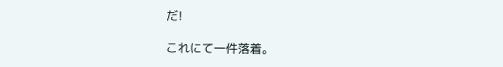だ!

これにて一件落着。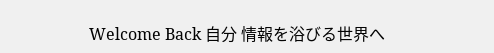Welcome Back 自分 情報を浴びる世界へ